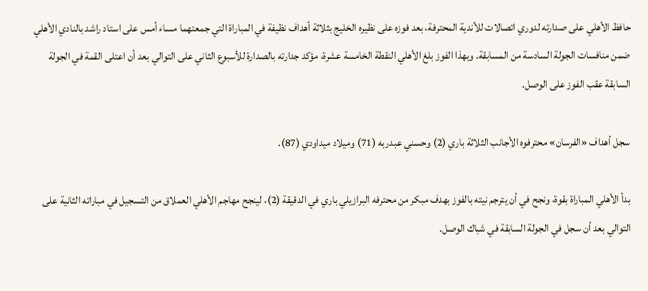حافظ الأهلي على صدارته لدوري اتصالات للأندية المحترفة، بعد فوزه على نظيره الخليج بثلاثة أهداف نظيفة في المباراة التي جمعتهما مساء أمس على استاد راشد بالنادي الأهلي ضمن منافسات الجولة السادسة من المسابقة. وبهذا الفوز بلغ الأهلي النقطة الخامسة عشرة، مؤكد جدارته بالصدارة للأسبوع الثاني على التوالي بعد أن اعتلى القمة في الجولة السابقة عقب الفوز على الوصل.

سجل أهداف «الفرسان» محترفوه الأجانب الثلاثة باري (2) وحسني عبدربه (71) وميلاد ميداودي (87).

بدأ الأهلي المباراة بقوة، ونجح في أن يترجم نيته بالفوز بهدف مبكر من محترفه البرازيلي باري في الدقيقة (2)، لينجح مهاجم الأهلي العملاق من التسجيل في مباراته الثانية على التوالي بعد أن سجل في الجولة السابقة في شباك الوصل.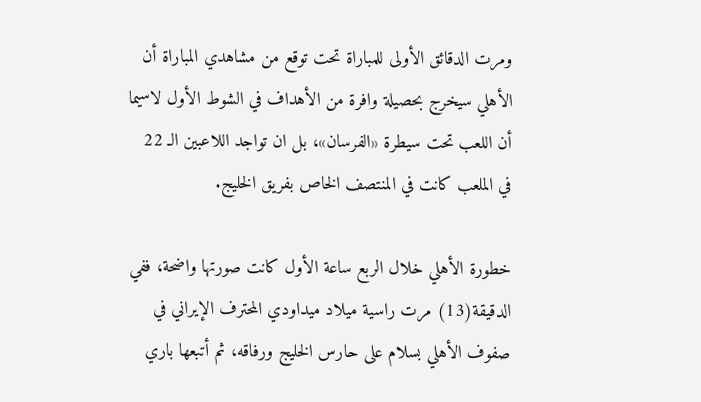ومرت الدقائق الأولى للمباراة تحت توقع من مشاهدي المباراة أن الأهلي سيخرج بحصيلة وافرة من الأهداف في الشوط الأول لاسيما أن اللعب تحت سيطرة «الفرسان»، بل ان تواجد اللاعبين الـ 22 في الملعب كانت في المنتصف الخاص بفريق الخليج.

خطورة الأهلي خلال الربع ساعة الأول كانت صورتها واضحة، ففي الدقيقة(13) مرت راسية ميلاد ميداودي المحترف الإيراني في صفوف الأهلي بسلام على حارس الخليج ورفاقه، ثم أتبعها باري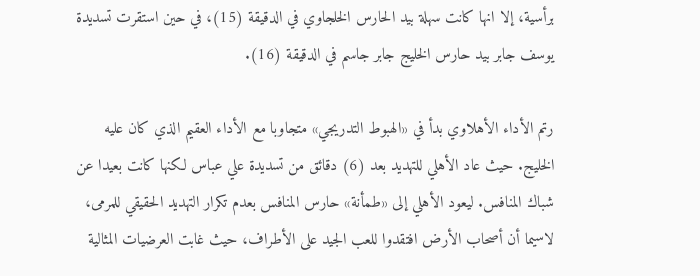برأسية، إلا انها كانت سهلة بيد الحارس الخلجاوي في الدقيقة (15)، في حين استقرت تسديدة يوسف جابر بيد حارس الخليج جابر جاسم في الدقيقة (16).

رتم الأداء الأهلاوي بدأ في «الهبوط التدريجي» متجاوبا مع الأداء العقيم الذي كان عليه الخليج. حيث عاد الأهلي للتهديد بعد (6) دقائق من تسديدة علي عباس لكنها كانت بعيدا عن شباك المنافس. ليعود الأهلي إلى «طمأنة» حارس المنافس بعدم تكرار التهديد الحقيقي للمرمى، لاسيما أن أصحاب الأرض افتقدوا للعب الجيد على الأطراف، حيث غابت العرضيات المثالية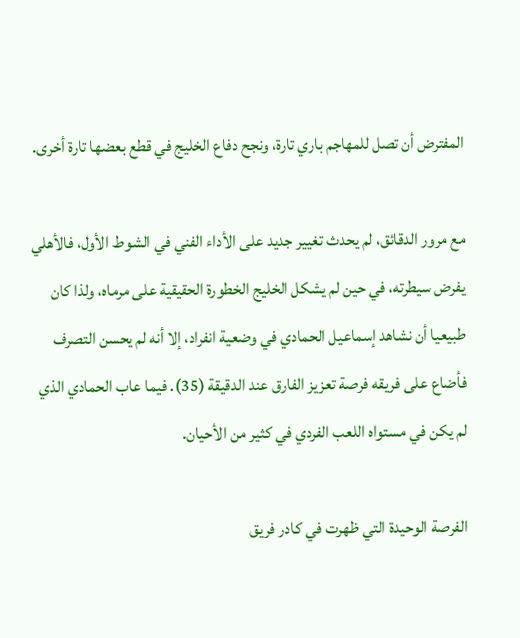المفترض أن تصل للمهاجم باري تارة، ونجح دفاع الخليج في قطع بعضها تارة أخرى.

مع مرور الدقائق، لم يحدث تغيير جديد على الأداء الفني في الشوط الأول، فالأهلي يفرض سيطرته، في حين لم يشكل الخليج الخطورة الحقيقية على مرماه، ولذا كان طبيعيا أن نشاهد إسماعيل الحمادي في وضعية انفراد، إلا أنه لم يحسن التصرف فأضاع على فريقه فرصة تعزيز الفارق عند الدقيقة (35). فيما عاب الحمادي الذي لم يكن في مستواه اللعب الفردي في كثير من الأحيان.

الفرصة الوحيدة التي ظهرت في كادر فريق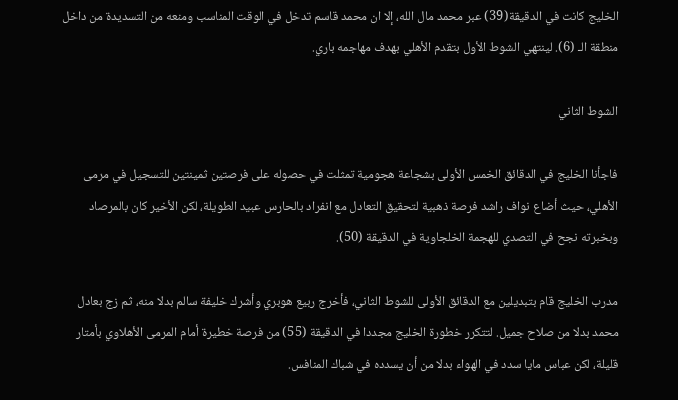الخليج كانت في الدقيقة(39) عبر محمد مال الله، إلا ان محمد قاسم تدخل في الوقت المناسب ومنعه من التسديدة من داخل منطقة الـ (6). لينتهي الشوط الأول بتقدم الأهلي بهدف مهاجمه باري.

الشوط الثاني

فاجأنا الخليج في الدقائق الخمس الأولى بشجاعة هجومية تمثلت في حصوله على فرصتين ثمينتين للتسجيل في مرمى الأهلي، حيث أضاع نواف راشد فرصة ذهبية لتحقيق التعادل مع انفراد بالحارس عبيد الطويلة، لكن الأخير كان بالمرصاد وبخبرته نجح في التصدي للهجمة الخلجاوية في الدقيقة (50).

مدرب الخليج قام بتبديلين مع الدقائق الأولى للشوط الثاني، فأخرج ربيع هوبري وأشرك خليفة سالم بدلا منه، ثم زج بعادل محمد بدلا من صلاح جميل. لتتكرر خطورة الخليج مجددا في الدقيقة (55) من فرصة خطيرة أمام المرمى الأهلاوي بأمتار قليلة، لكن عباس مايا سدد في الهواء بدلا من أن يسدده في شباك المنافس.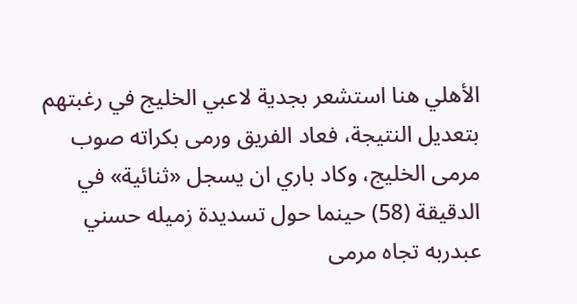الأهلي هنا استشعر بجدية لاعبي الخليج في رغبتهم بتعديل النتيجة، فعاد الفريق ورمى بكراته صوب مرمى الخليج، وكاد باري ان يسجل «ثنائية» في الدقيقة (58) حينما حول تسديدة زميله حسني عبدربه تجاه مرمى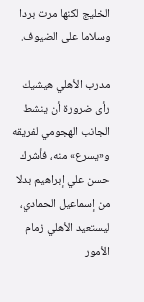الخليج لكنها مرت بردا وسلاما على الضيوف.

مدرب الأهلي هيشيك رأى ضرورة أن ينشط الجانب الهجومي لفريقه و«يسرع» منه، فأشرك حسن علي إبراهيم بدلا من إسماعيل الحمادي، ليستعيد الأهلي زمام الأمور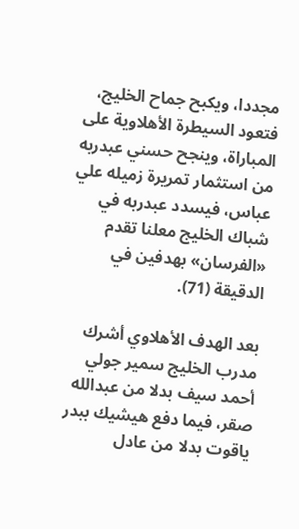مجددا، ويكبح جماح الخليج، فتعود السيطرة الأهلاوية على المباراة، وينجح حسني عبدربه من استثمار تمريرة زميله علي عباس، فيسدد عبدربه في شباك الخليج معلنا تقدم «الفرسان» بهدفين في الدقيقة (71).

بعد الهدف الأهلاوي أشرك مدرب الخليج سمير جولي أحمد سيف بدلا من عبدالله صقر، فيما دفع هيشيك ببدر ياقوت بدلا من عادل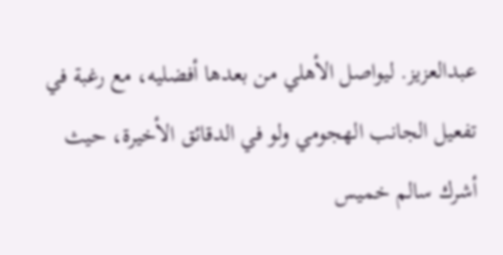عبدالعزيز. ليواصل الأهلي من بعدها أفضليه، مع رغبة في تفعيل الجانب الهجومي ولو في الدقائق الأخيرة، حيث أشرك سالم خميس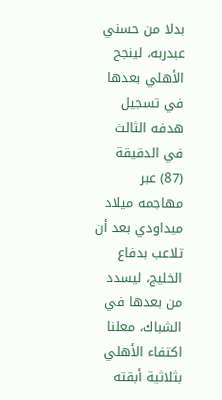بدلا من حسني عبدربه، لينجح الأهلي بعدها في تسجيل هدفه الثالث في الدقيقة (87) عبر مهاجمه ميلاد ميداودي بعد أن تلاعب بدفاع الخليج، ليسدد من بعدها في الشباك، معلنا اكتفاء الأهلي بثلاثية أبقته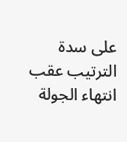على سدة الترتيب عقب انتهاء الجولة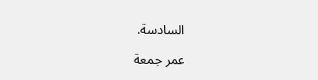السادسة.

عمر جمعة